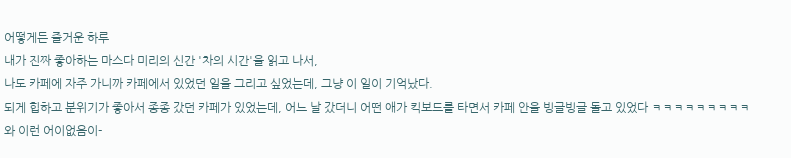어떻게든 즐거운 하루
내가 진짜 좋아하는 마스다 미리의 신간 '차의 시간'을 읽고 나서,
나도 카페에 자주 가니까 카페에서 있었던 일을 그리고 싶었는데, 그냥 이 일이 기억났다.
되게 힙하고 분위기가 좋아서 종종 갔던 카페가 있었는데, 어느 날 갔더니 어떤 애가 킥보드를 타면서 카페 안을 빙글빙글 돌고 있었다 ㅋㅋㅋㅋㅋㅋㅋㅋㅋ 와 이런 어이없음이-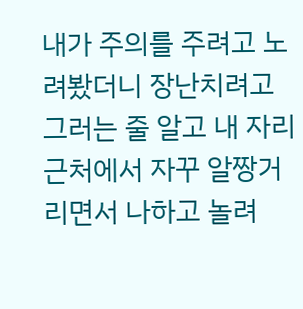내가 주의를 주려고 노려봤더니 장난치려고 그러는 줄 알고 내 자리 근처에서 자꾸 알짱거리면서 나하고 놀려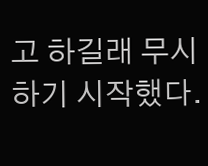고 하길래 무시하기 시작했다.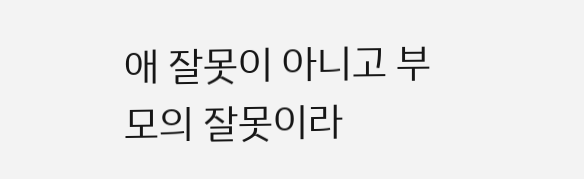애 잘못이 아니고 부모의 잘못이라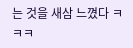는 것을 새삼 느꼈다 ㅋㅋㅋ